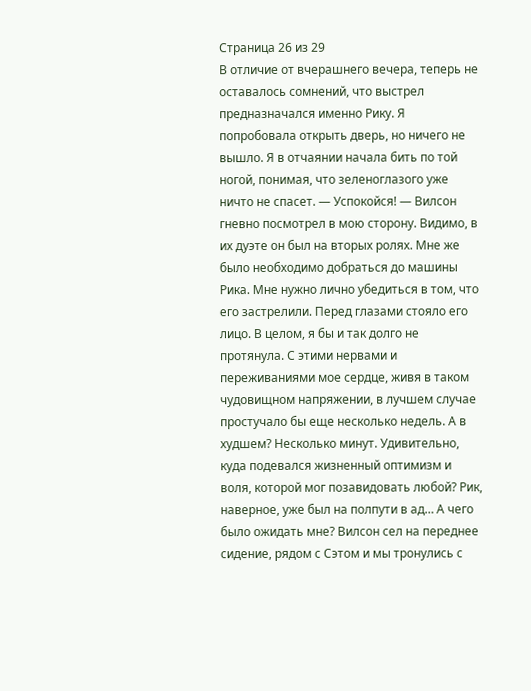Страница 26 из 29
В отличие от вчерашнего вечера, теперь не оставалось сомнений, что выстрел предназначался именно Рику. Я попробовала открыть дверь, но ничего не вышло. Я в отчаянии начала бить по той ногой, понимая, что зеленоглазого уже ничто не спасет. — Успокойся! — Вилсон гневно посмотрел в мою сторону. Видимо, в их дуэте он был на вторых ролях. Мне же было необходимо добраться до машины Рика. Мне нужно лично убедиться в том, что его застрелили. Перед глазами стояло его лицо. В целом, я бы и так долго не протянула. С этими нервами и переживаниями мое сердце, живя в таком чудовищном напряжении, в лучшем случае простучало бы еще несколько недель. А в худшем? Несколько минут. Удивительно, куда подевался жизненный оптимизм и воля, которой мог позавидовать любой? Рик, наверное, уже был на полпути в ад… А чего было ожидать мне? Вилсон сел на переднее сидение, рядом с Сэтом и мы тронулись с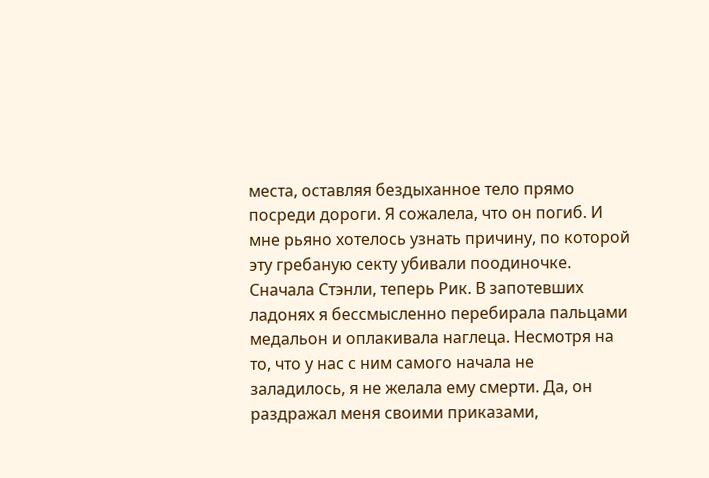места, оставляя бездыханное тело прямо посреди дороги. Я сожалела, что он погиб. И мне рьяно хотелось узнать причину, по которой эту гребаную секту убивали поодиночке. Сначала Стэнли, теперь Рик. В запотевших ладонях я бессмысленно перебирала пальцами медальон и оплакивала наглеца. Несмотря на то, что у нас с ним самого начала не заладилось, я не желала ему смерти. Да, он раздражал меня своими приказами,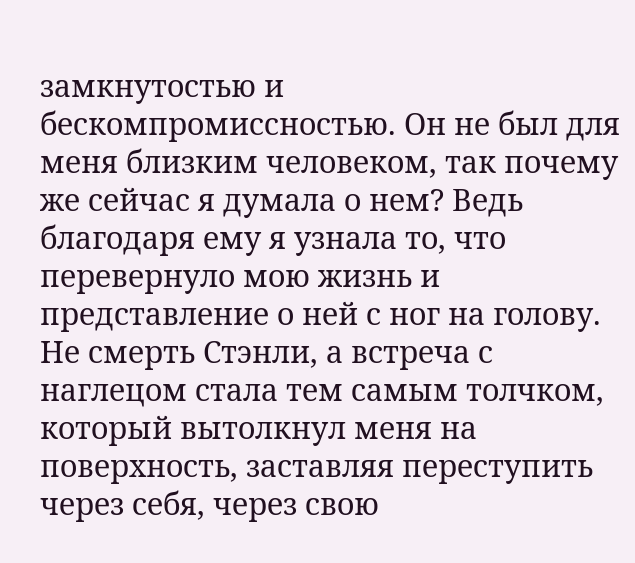замкнутостью и бескомпромиссностью. Он не был для меня близким человеком, так почему же сейчас я думала о нем? Ведь благодаря ему я узнала то, что перевернуло мою жизнь и представление о ней с ног на голову. Не смерть Стэнли, а встреча с наглецом стала тем самым толчком, который вытолкнул меня на поверхность, заставляя переступить через себя, через свою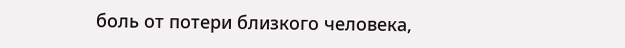боль от потери близкого человека,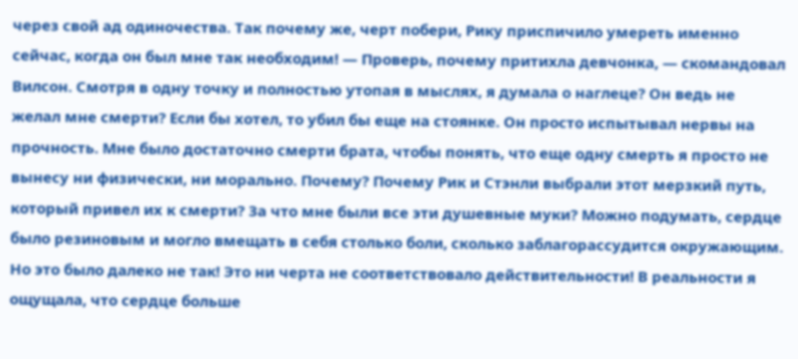через свой ад одиночества. Так почему же, черт побери, Рику приспичило умереть именно сейчас, когда он был мне так необходим! — Проверь, почему притихла девчонка, — скомандовал Вилсон. Смотря в одну точку и полностью утопая в мыслях, я думала о наглеце? Он ведь не желал мне смерти? Если бы хотел, то убил бы еще на стоянке. Он просто испытывал нервы на прочность. Мне было достаточно смерти брата, чтобы понять, что еще одну смерть я просто не вынесу ни физически, ни морально. Почему? Почему Рик и Стэнли выбрали этот мерзкий путь, который привел их к смерти? За что мне были все эти душевные муки? Можно подумать, сердце было резиновым и могло вмещать в себя столько боли, сколько заблагорассудится окружающим. Но это было далеко не так! Это ни черта не соответствовало действительности! В реальности я ощущала, что сердце больше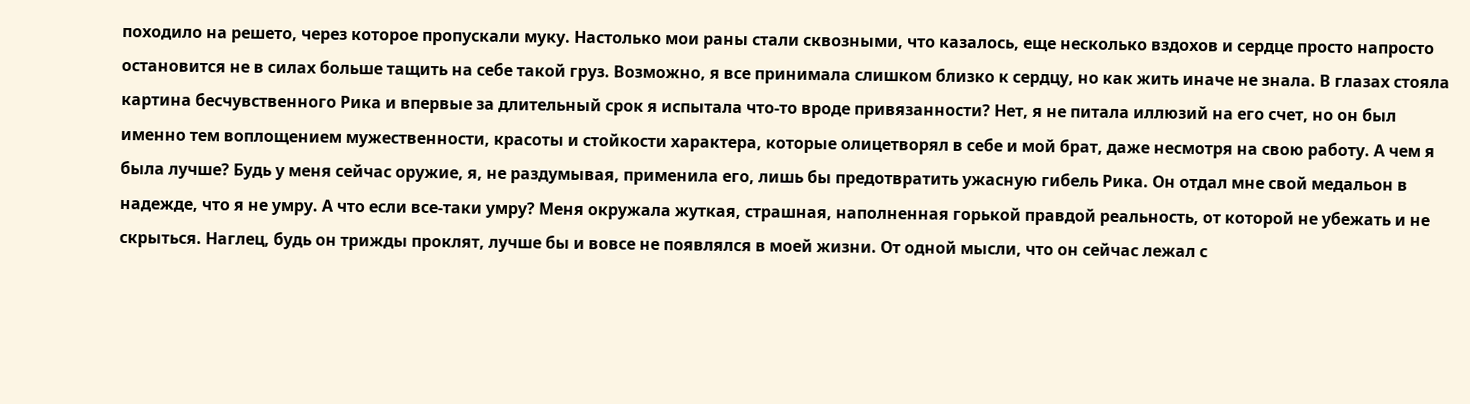походило на решето, через которое пропускали муку. Настолько мои раны стали сквозными, что казалось, еще несколько вздохов и сердце просто напросто остановится не в силах больше тащить на себе такой груз. Возможно, я все принимала слишком близко к сердцу, но как жить иначе не знала. В глазах стояла картина бесчувственного Рика и впервые за длительный срок я испытала что-то вроде привязанности? Нет, я не питала иллюзий на его счет, но он был именно тем воплощением мужественности, красоты и стойкости характера, которые олицетворял в себе и мой брат, даже несмотря на свою работу. А чем я была лучше? Будь у меня сейчас оружие, я, не раздумывая, применила его, лишь бы предотвратить ужасную гибель Рика. Он отдал мне свой медальон в надежде, что я не умру. А что если все-таки умру? Меня окружала жуткая, страшная, наполненная горькой правдой реальность, от которой не убежать и не скрыться. Наглец, будь он трижды проклят, лучше бы и вовсе не появлялся в моей жизни. От одной мысли, что он сейчас лежал с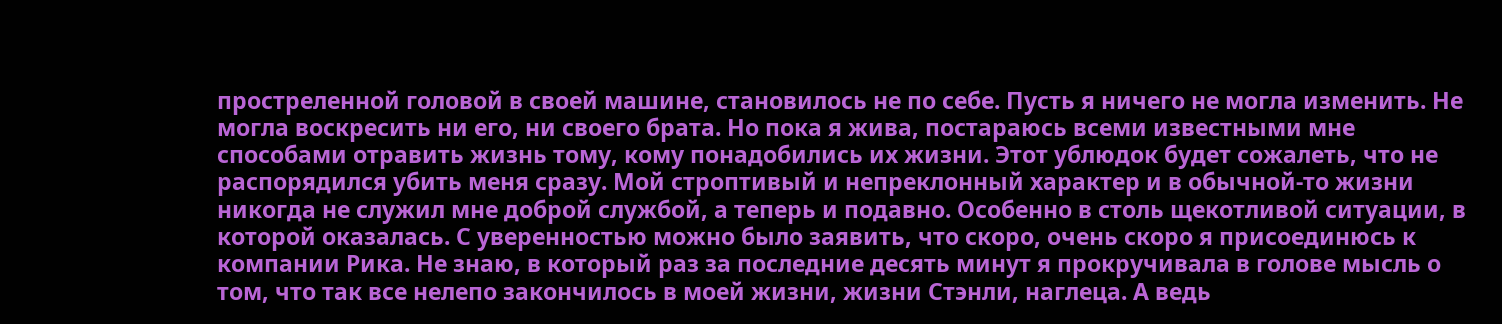простреленной головой в своей машине, становилось не по себе. Пусть я ничего не могла изменить. Не могла воскресить ни его, ни своего брата. Но пока я жива, постараюсь всеми известными мне способами отравить жизнь тому, кому понадобились их жизни. Этот ублюдок будет сожалеть, что не распорядился убить меня сразу. Мой строптивый и непреклонный характер и в обычной-то жизни никогда не служил мне доброй службой, а теперь и подавно. Особенно в столь щекотливой ситуации, в которой оказалась. С уверенностью можно было заявить, что скоро, очень скоро я присоединюсь к компании Рика. Не знаю, в который раз за последние десять минут я прокручивала в голове мысль о том, что так все нелепо закончилось в моей жизни, жизни Стэнли, наглеца. А ведь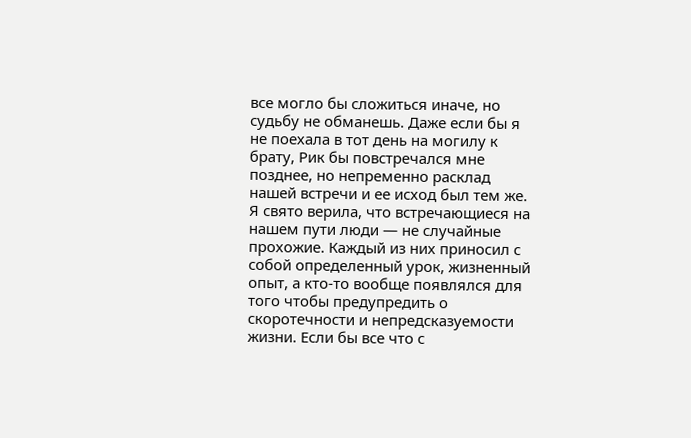все могло бы сложиться иначе, но судьбу не обманешь. Даже если бы я не поехала в тот день на могилу к брату, Рик бы повстречался мне позднее, но непременно расклад нашей встречи и ее исход был тем же. Я свято верила, что встречающиеся на нашем пути люди — не случайные прохожие. Каждый из них приносил с собой определенный урок, жизненный опыт, а кто-то вообще появлялся для того чтобы предупредить о скоротечности и непредсказуемости жизни. Если бы все что с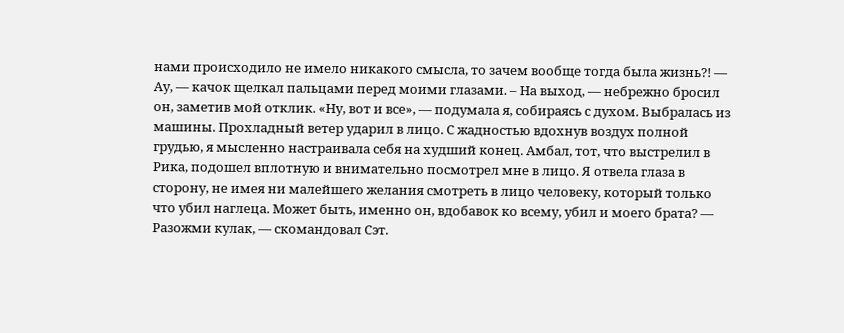нами происходило не имело никакого смысла, то зачем вообще тогда была жизнь?! — Ау, — качок щелкал пальцами перед моими глазами. – На выход, — небрежно бросил он, заметив мой отклик. «Ну, вот и все», — подумала я, собираясь с духом. Выбралась из машины. Прохладный ветер ударил в лицо. С жадностью вдохнув воздух полной грудью, я мысленно настраивала себя на худший конец. Амбал, тот, что выстрелил в Рика, подошел вплотную и внимательно посмотрел мне в лицо. Я отвела глаза в сторону, не имея ни малейшего желания смотреть в лицо человеку, который только что убил наглеца. Может быть, именно он, вдобавок ко всему, убил и моего брата? — Разожми кулак, — скомандовал Сэт.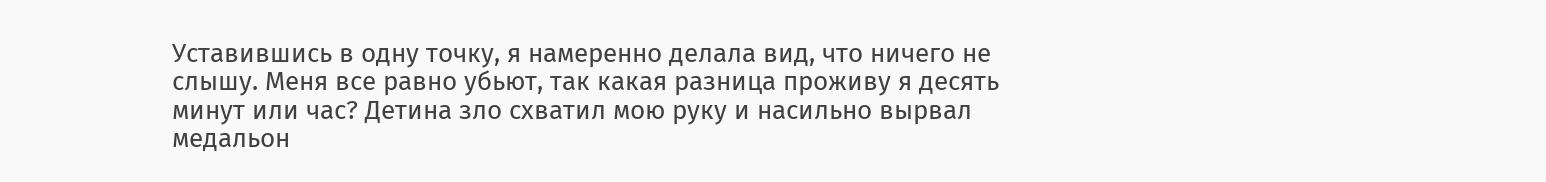Уставившись в одну точку, я намеренно делала вид, что ничего не слышу. Меня все равно убьют, так какая разница проживу я десять минут или час? Детина зло схватил мою руку и насильно вырвал медальон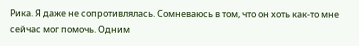Рика. Я даже не сопротивлялась. Сомневаюсь в том, что он хоть как-то мне сейчас мог помочь. Одним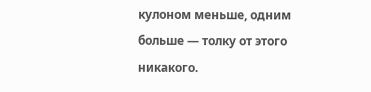кулоном меньше, одним больше — толку от этого никакого.